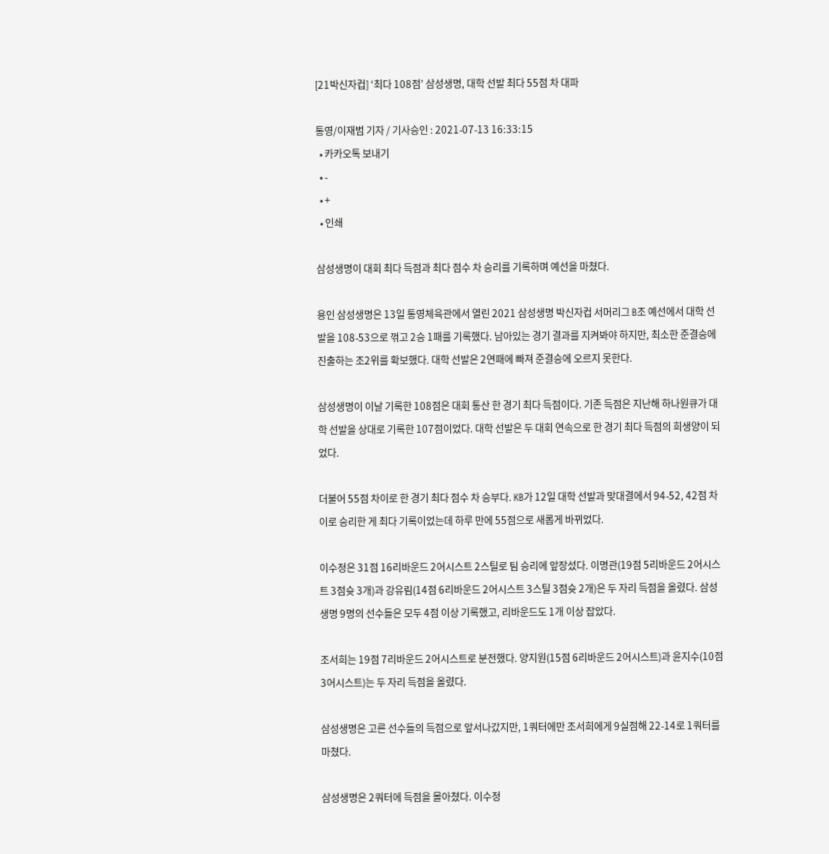[21박신자컵] ‘최다 108점’ 삼성생명, 대학 선발 최다 55점 차 대파

통영/이재범 기자 / 기사승인 : 2021-07-13 16:33:15
  • 카카오톡 보내기
  • -
  • +
  • 인쇄

삼성생명이 대회 최다 득점과 최다 점수 차 승리를 기록하며 예선을 마쳤다.

용인 삼성생명은 13일 통영체육관에서 열린 2021 삼성생명 박신자컵 서머리그 B조 예선에서 대학 선발을 108-53으로 꺾고 2승 1패를 기록했다. 남아있는 경기 결과를 지켜봐야 하지만, 최소한 준결승에 진출하는 조2위를 확보했다. 대학 선발은 2연패에 빠져 준결승에 오르지 못한다.

삼성생명이 이날 기록한 108점은 대회 통산 한 경기 최다 득점이다. 기존 득점은 지난해 하나원큐가 대학 선발을 상대로 기록한 107점이었다. 대학 선발은 두 대회 연속으로 한 경기 최다 득점의 희생양이 되었다.

더불어 55점 차이로 한 경기 최다 점수 차 승부다. KB가 12일 대학 선발과 맞대결에서 94-52, 42점 차이로 승리한 게 최다 기록이었는데 하루 만에 55점으로 새롭게 바뀌었다.

이수정은 31점 16리바운드 2어시스트 2스틸로 팀 승리에 앞장섰다. 이명관(19점 5리바운드 2어시스트 3점슛 3개)과 강유림(14점 6리바운드 2어시스트 3스틸 3점슛 2개)은 두 자리 득점을 올렸다. 삼성생명 9명의 선수들은 모두 4점 이상 기록했고, 리바운드도 1개 이상 잡았다.

조서희는 19점 7리바운드 2어시스트로 분전했다. 양지원(15점 6리바운드 2어시스트)과 윤지수(10점 3어시스트)는 두 자리 득점을 올렸다.

삼성생명은 고른 선수들의 득점으로 앞서나갔지만, 1쿼터에만 조서희에게 9실점해 22-14로 1쿼터를 마쳤다.

삼성생명은 2쿼터에 득점을 몰아쳤다. 이수정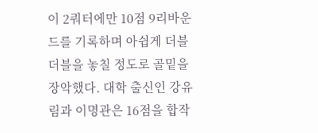이 2쿼터에만 10점 9리바운드를 기록하며 아쉽게 더블더블을 놓칠 정도로 골밑을 장악했다. 대학 출신인 강유림과 이명관은 16점을 합작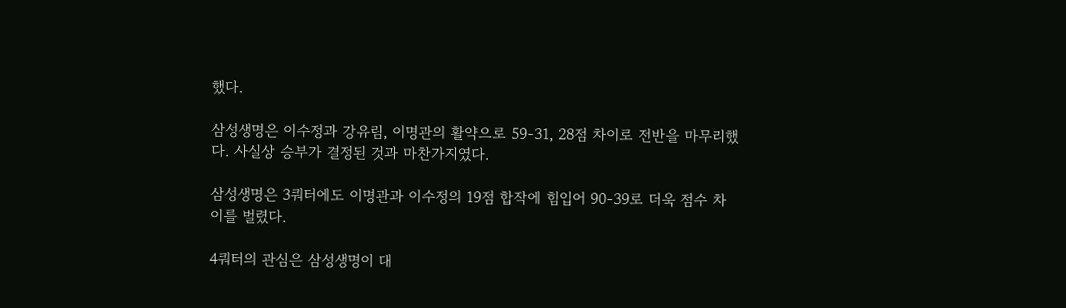했다.

삼성생명은 이수정과 강유림, 이명관의 활약으로 59-31, 28점 차이로 전반을 마무리했다. 사실상 승부가 결정된 것과 마찬가지였다.

삼성생명은 3쿼터에도 이명관과 이수정의 19점 합작에 힘입어 90-39로 더욱 점수 차이를 벌렸다.

4쿼터의 관심은 삼성생명이 대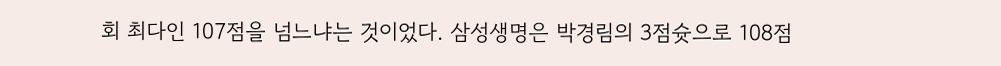회 최다인 107점을 넘느냐는 것이었다. 삼성생명은 박경림의 3점슛으로 108점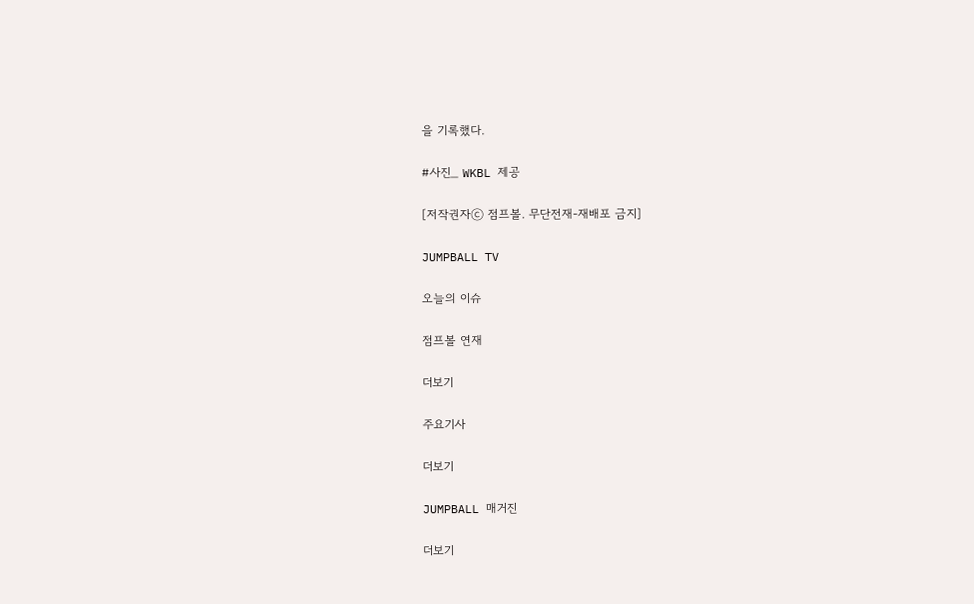을 기록했다.

#사진_ WKBL 제공

[저작권자ⓒ 점프볼. 무단전재-재배포 금지]

JUMPBALL TV

오늘의 이슈

점프볼 연재

더보기

주요기사

더보기

JUMPBALL 매거진

더보기